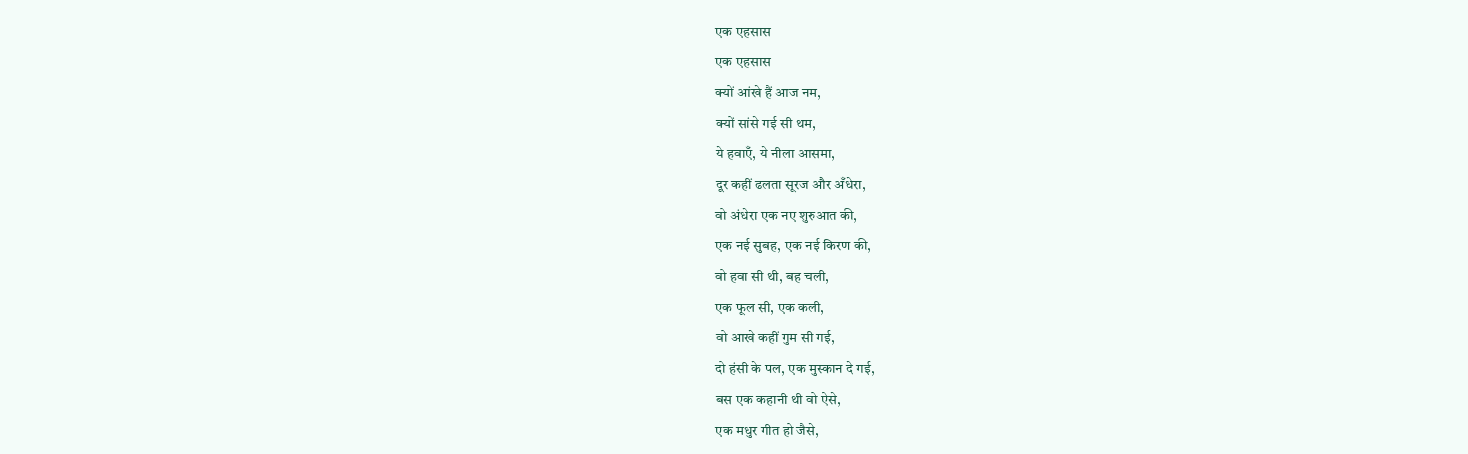एक एहसास
एक एहसास
क्यों आंखे हैं आज नम,
क्यों सांसे गई सी थम,
ये हवाएँ, ये नीला आसमा,
दूर कहीं ढलता सूरज और अँधेरा,
वो अंधेरा एक नए शुरुआत की,
एक नई सुबह, एक नई किरण की,
वो हवा सी थी, बह चली,
एक फूल सी, एक कली,
वो आखे कहीं गुम सी गई,
दो हंसी के पल, एक मुस्कान दे गई,
बस एक कहानी थी वो ऐसे,
एक मधुर गीत हो जैसे,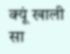क्यूं खाली सा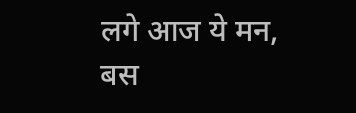लगे आज ये मन,
बस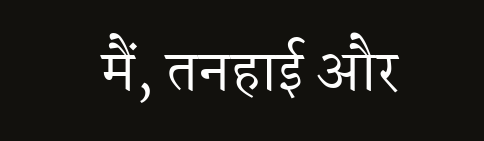मैं, तनहाई और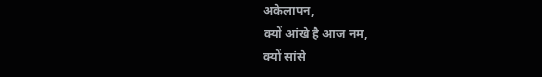अकेलापन,
क्यों आंखे है आज नम,
क्यों सांसे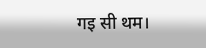गइ सी थम।